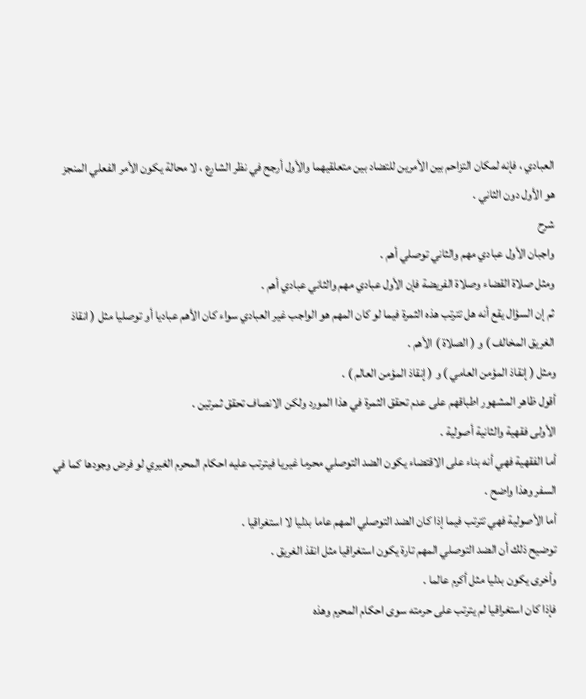العبادي ، فإنه لمكان التزاحم بين الأمرين للتضاد بين متعلقيهما والأول أرجح في نظر الشارع ، لا محالة يكون الأمر الفعلي المنجز هو الأول دون الثاني .
شرح
واجبان الأول عبادي مهم والثاني توصلي أهم .
ومثل صلاة القضاء وصلاة الفريضة فإن الأول عبادي مهم والثاني عبادي أهم .
ثم إن السؤال يقع أنه هل تترتب هذه الثمرة فيما لو كان المهم هو الواجب غير العبادي سواء كان الأهم عباديا أو توصليا مثل ( انقاذ الغريق المخالف ) و ( الصلاة ) الأهم .
ومثل ( إنقاذ المؤمن العامي ) و ( إنقاذ المؤمن العالم ) .
أقول ظاهر المشهور اطباقهم على عدم تحقق الثمرة في هذا المورد ولكن الانصاف تحقق ثمرتين .
الأولى فقهية والثانية أصولية .
أما الفقهية فهي أنه بناء على الاقتضاء يكون الضد التوصلي محرما غيريا فيترتب عليه احكام المحرم الغيري لو فرض وجودها كما في السفر وهذا واضح .
أما الأصولية فهي تترتب فيما إذا كان الضد التوصلي المهم عاما بدليا لا استغراقيا .
توضيح ذلك أن الضد التوصلي المهم تارة يكون استغراقيا مثل انقذ الغريق .
وأخرى يكون بدليا مثل أكرم عالما .
فإذا كان استغراقيا لم يترتب على حرمته سوى احكام المحرم وهذه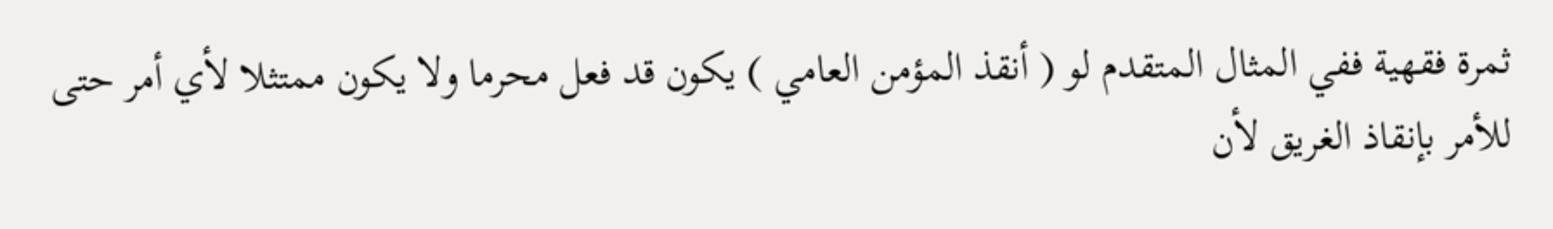ثمرة فقهية ففي المثال المتقدم لو ( أنقذ المؤمن العامي ) يكون قد فعل محرما ولا يكون ممتثلا لأي أمر حتى للأمر بإنقاذ الغريق لأن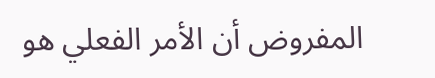المفروض أن الأمر الفعلي هو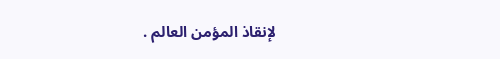لإنقاذ المؤمن العالم .